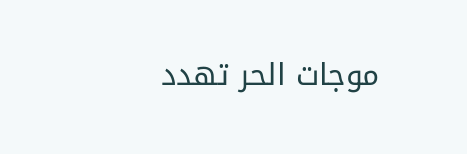موجات الحر تهدد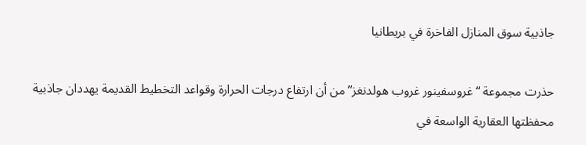جاذبية سوق المنازل الفاخرة في بريطانيا

حذرت مجموعة “غروسفينور غروب هولدنغز” من أن ارتفاع درجات الحرارة وقواعد التخطيط القديمة يهددان جاذبية محفظتها العقارية الواسعة في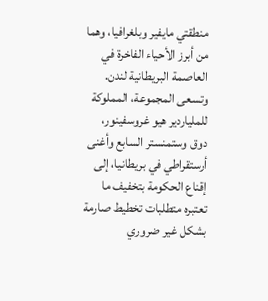منطقتي مايفير وبلغرافيا، وهما من أبرز الأحياء الفاخرة في العاصمة البريطانية لندن.
وتسعى المجموعة، المملوكة للملياردير هيو غروسفينور، دوق وستمنستر السابع وأغنى أرستقراطي في بريطانيا، إلى إقناع الحكومة بتخفيف ما تعتبره متطلبات تخطيط صارمة بشكل غير ضروري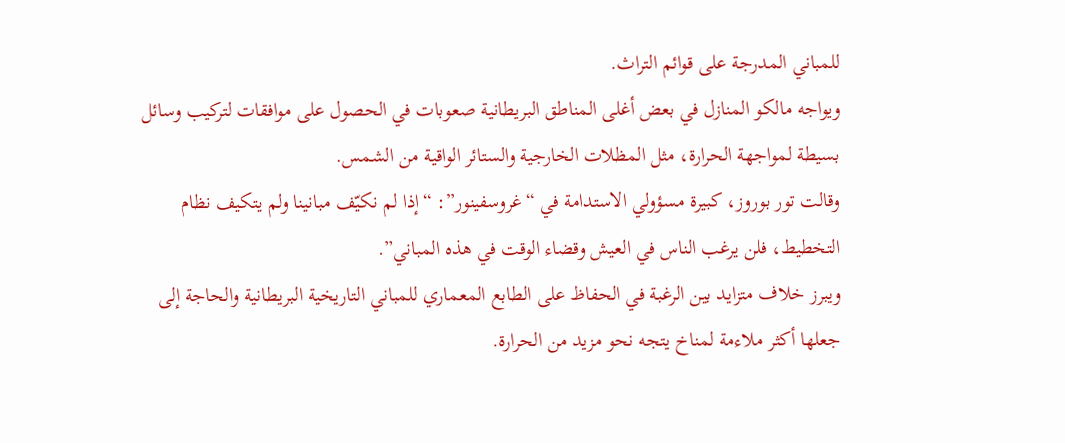للمباني المدرجة على قوائم التراث.
ويواجه مالكو المنازل في بعض أغلى المناطق البريطانية صعوبات في الحصول على موافقات لتركيب وسائل بسيطة لمواجهة الحرارة، مثل المظلات الخارجية والستائر الواقية من الشمس.
وقالت تور بوروز، كبيرة مسؤولي الاستدامة في “غروسفينور”: “إذا لم نكيّف مبانينا ولم يتكيف نظام التخطيط، فلن يرغب الناس في العيش وقضاء الوقت في هذه المباني”.
ويبرز خلاف متزايد بين الرغبة في الحفاظ على الطابع المعماري للمباني التاريخية البريطانية والحاجة إلى جعلها أكثر ملاءمة لمناخ يتجه نحو مزيد من الحرارة.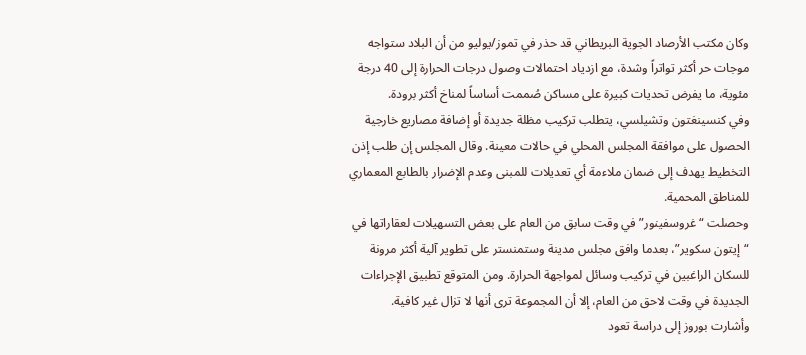وكان مكتب الأرصاد الجوية البريطاني قد حذر في تموز/يوليو من أن البلاد ستواجه موجات حر أكثر تواتراً وشدة، مع ازدياد احتمالات وصول درجات الحرارة إلى 40 درجة مئوية، ما يفرض تحديات كبيرة على مساكن صُممت أساساً لمناخ أكثر برودة.
وفي كنسينغتون وتشيلسي، يتطلب تركيب مظلة جديدة أو إضافة مصاريع خارجية الحصول على موافقة المجلس المحلي في حالات معينة. وقال المجلس إن طلب إذن التخطيط يهدف إلى ضمان ملاءمة أي تعديلات للمبنى وعدم الإضرار بالطابع المعماري للمناطق المحمية.
وحصلت “غروسفينور” في وقت سابق من العام على بعض التسهيلات لعقاراتها في “إيتون سكوير”، بعدما وافق مجلس مدينة وستمنستر على تطوير آلية أكثر مرونة للسكان الراغبين في تركيب وسائل لمواجهة الحرارة. ومن المتوقع تطبيق الإجراءات الجديدة في وقت لاحق من العام، إلا أن المجموعة ترى أنها لا تزال غير كافية.
وأشارت بوروز إلى دراسة تعود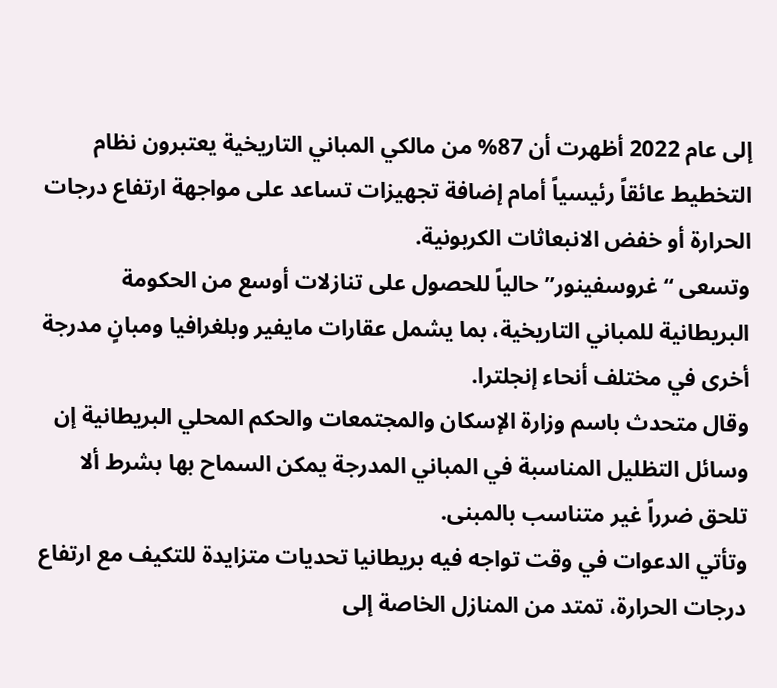إلى عام 2022 أظهرت أن 87% من مالكي المباني التاريخية يعتبرون نظام التخطيط عائقاً رئيسياً أمام إضافة تجهيزات تساعد على مواجهة ارتفاع درجات الحرارة أو خفض الانبعاثات الكربونية.
وتسعى “غروسفينور” حالياً للحصول على تنازلات أوسع من الحكومة البريطانية للمباني التاريخية، بما يشمل عقارات مايفير وبلغرافيا ومبانٍ مدرجة أخرى في مختلف أنحاء إنجلترا.
وقال متحدث باسم وزارة الإسكان والمجتمعات والحكم المحلي البريطانية إن وسائل التظليل المناسبة في المباني المدرجة يمكن السماح بها بشرط ألا تلحق ضرراً غير متناسب بالمبنى.
وتأتي الدعوات في وقت تواجه فيه بريطانيا تحديات متزايدة للتكيف مع ارتفاع درجات الحرارة، تمتد من المنازل الخاصة إلى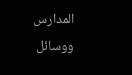المدارس ووسائل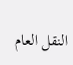النقل العام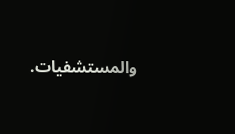والمستشفيات.